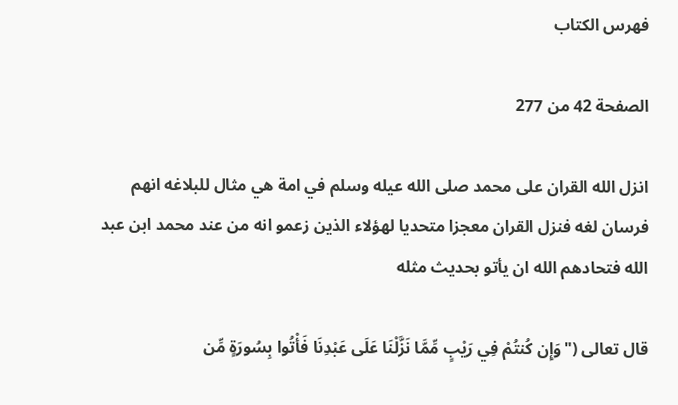فهرس الكتاب

الصفحة 42 من 277

انزل الله القران على محمد صلى الله عيله وسلم في امة هي مثال للبلاغه انهم فرسان لغه فنزل القران معجزا متحديا لهؤلاء الذين زعمو انه من عند محمد ابن عبد الله فتحادهم الله ان يأتو بحديث مثله

قال تعالى ("وَإِن كُنتُمْ فِي رَيْبٍ مِّمَّا نَزَّلْنَا عَلَى عَبْدِنَا فَأْتُوا بِسُورَةٍ مِّن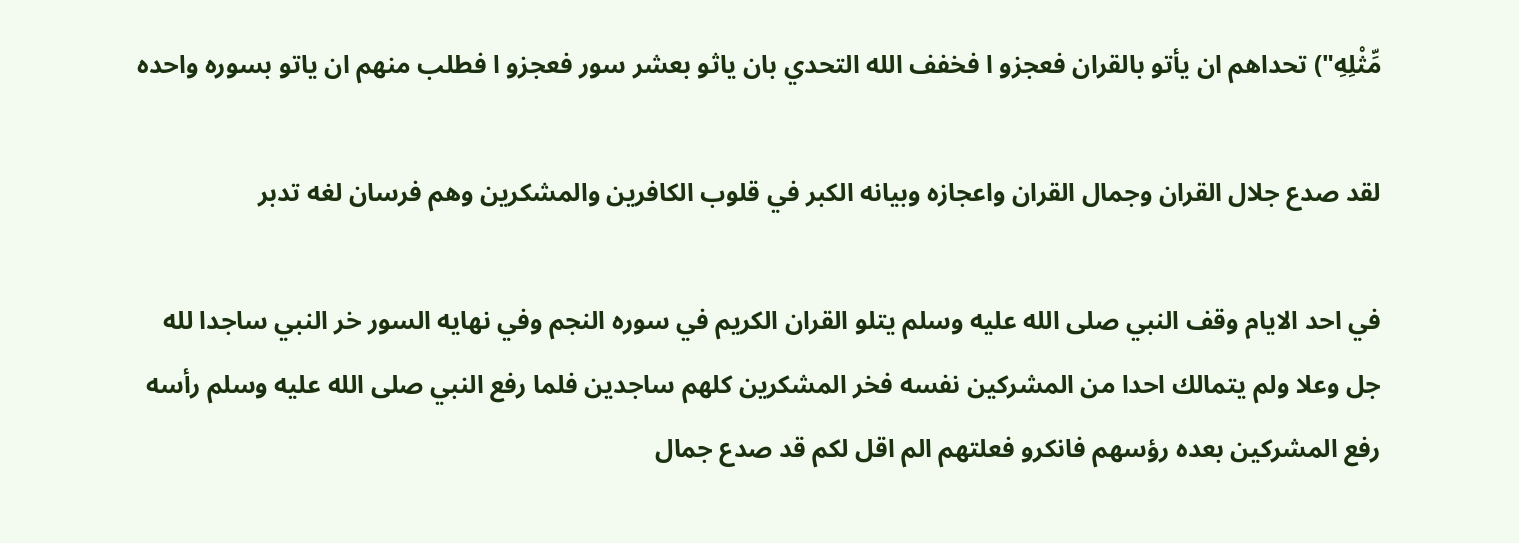مِّثْلِهِ") تحداهم ان يأتو بالقران فعجزو ا فخفف الله التحدي بان ياثو بعشر سور فعجزو ا فطلب منهم ان ياتو بسوره واحده

لقد صدع جلال القران وجمال القران واعجازه وبيانه الكبر في قلوب الكافرين والمشكرين وهم فرسان لغه تدبر

في احد الايام وقف النبي صلى الله عليه وسلم يتلو القران الكريم في سوره النجم وفي نهايه السور خر النبي ساجدا لله جل وعلا ولم يتمالك احدا من المشركين نفسه فخر المشكرين كلهم ساجدين فلما رفع النبي صلى الله عليه وسلم رأسه رفع المشركين بعده رؤسهم فانكرو فعلتهم الم اقل لكم قد صدع جمال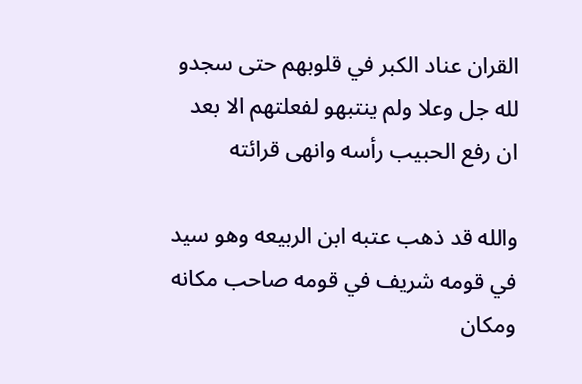القران عناد الكبر في قلوبهم حتى سجدو لله جل وعلا ولم ينتبهو لفعلتهم الا بعد ان رفع الحبيب رأسه وانهى قرائته

والله قد ذهب عتبه ابن الربيعه وهو سيد في قومه شريف في قومه صاحب مكانه ومكان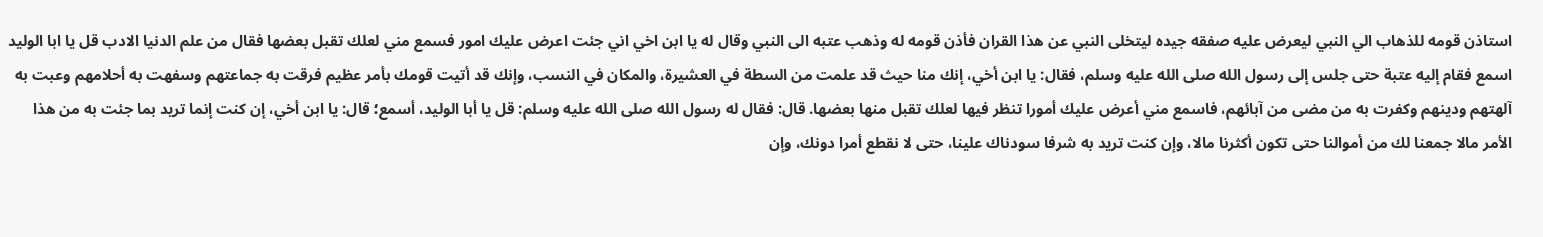استاذن قومه للذهاب الي النبي ليعرض عليه صفقه جيده ليتخلى النبي عن هذا القران فأذن قومه له وذهب عتبه الى النبي وقال له يا ابن اخي اني جئت اعرض عليك امور فسمع مني لعلك تقبل بعضها فقال من علم الدنيا الادب قل يا ابا الوليد اسمع فقام إليه عتبة حتى جلس إلى رسول الله صلى الله عليه وسلم، فقال: يا ابن أخي، إنك منا حيث قد علمت من السطة في العشيرة، والمكان في النسب، وإنك قد أتيت قومك بأمر عظيم فرقت به جماعتهم وسفهت به أحلامهم وعبت به آلهتهم ودينهم وكفرت به من مضى من آبائهم، فاسمع مني أعرض عليك أمورا تنظر فيها لعلك تقبل منها بعضها. قال: فقال له رسول الله صلى الله عليه وسلم: قل يا أبا الوليد، أسمع؛ قال: يا ابن أخي، إن كنت إنما تريد بما جئت به من هذا الأمر مالا جمعنا لك من أموالنا حتى تكون أكثرنا مالا، وإن كنت تريد به شرفا سودناك علينا، حتى لا نقطع أمرا دونك، وإن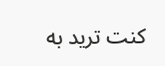كنت تريد به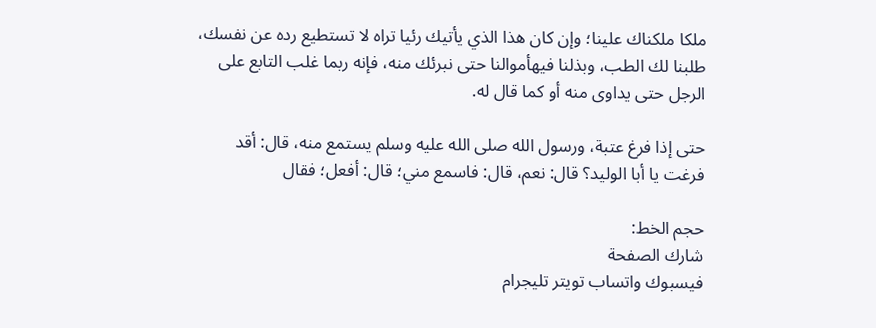ملكا ملكناك علينا؛ وإن كان هذا الذي يأتيك رئيا تراه لا تستطيع رده عن نفسك، طلبنا لك الطب، وبذلنا فيهأموالنا حتى نبرئك منه، فإنه ربما غلب التابع على الرجل حتى يداوى منه أو كما قال له.

حتى إذا فرغ عتبة، ورسول الله صلى الله عليه وسلم يستمع منه، قال: أقد فرغت يا أبا الوليد؟ قال: نعم، قال: فاسمع مني؛ قال: أفعل؛ فقال

حجم الخط:
شارك الصفحة
فيسبوك واتساب تويتر تليجرام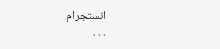انستجرام
. . .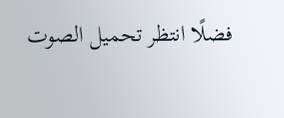فضلًا انتظر تحميل الصوت